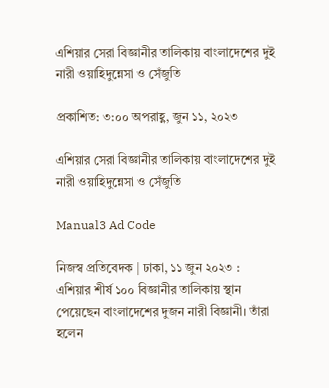এশিয়ার সেরা বিজ্ঞানীর তালিকায় বাংলাদেশের দুই নারী ওয়াহিদুন্নেসা ও সেঁজুতি

প্রকাশিত: ৩:০০ অপরাহ্ণ, জুন ১১, ২০২৩

এশিয়ার সেরা বিজ্ঞানীর তালিকায় বাংলাদেশের দুই নারী ওয়াহিদুন্নেসা ও সেঁজুতি

Manual3 Ad Code

নিজস্ব প্রতিবেদক | ঢাকা, ১১ জুন ২০২৩ : এশিয়ার শীর্ষ ১০০ বিজ্ঞানীর তালিকায় স্থান পেয়েছেন বাংলাদেশের দুজন নারী বিজ্ঞানী। তাঁরা হলেন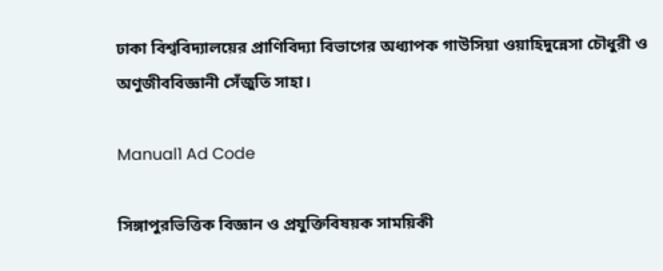ঢাকা বিশ্ববিদ্যালয়ের প্রাণিবিদ্যা বিভাগের অধ্যাপক গাউসিয়া ওয়াহিদুন্নেসা চৌধুরী ও অণুজীববিজ্ঞানী সেঁজুতি সাহা।

Manual1 Ad Code

সিঙ্গাপুরভিত্তিক বিজ্ঞান ও প্রযুক্তিবিষয়ক সাময়িকী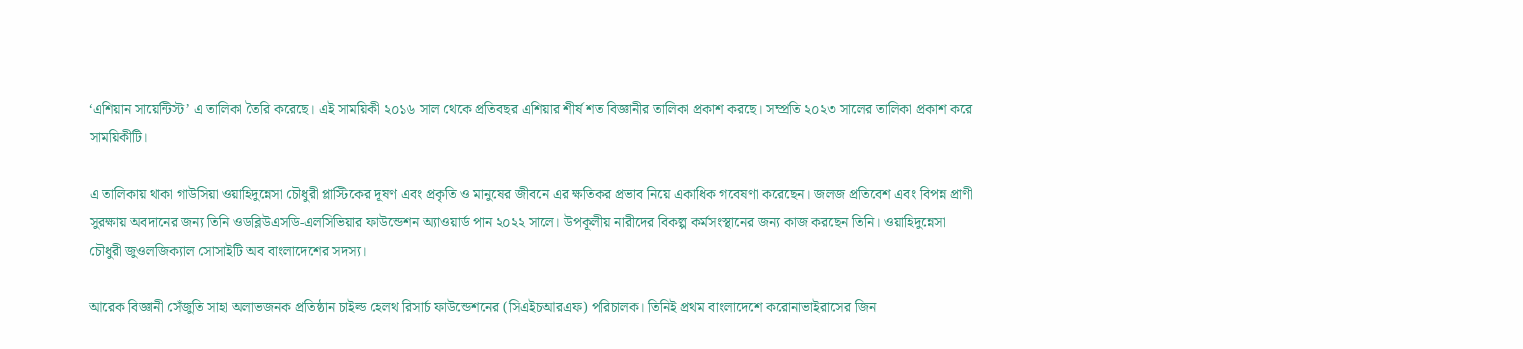‘এশিয়ান সায়েন্টিস্ট’ এ তালিকা তৈরি করেছে। এই সাময়িকী ২০১৬ সাল থেকে প্রতিবছর এশিয়ার শীর্ষ শত বিজ্ঞানীর তালিকা প্রকাশ করছে। সম্প্রতি ২০২৩ সালের তালিকা প্রকাশ করে সাময়িকীটি।

এ তালিকায় থাকা গাউসিয়া ওয়াহিদুন্নেসা চৌধুরী প্লাস্টিকের দূষণ এবং প্রকৃতি ও মানুষের জীবনে এর ক্ষতিকর প্রভাব নিয়ে একাধিক গবেষণা করেছেন। জলজ প্রতিবেশ এবং বিপন্ন প্রাণী সুরক্ষায় অবদানের জন্য তিনি ওডব্লিউএসডি-এলসিভিয়ার ফাউন্ডেশন অ্যাওয়ার্ড পান ২০২২ সালে। উপকূলীয় নারীদের বিকল্প কর্মসংস্থানের জন্য কাজ করছেন তিনি। ওয়াহিদুন্নেসা চৌধুরী জুওলজিক্যাল সোসাইটি অব বাংলাদেশের সদস্য।

আরেক বিজ্ঞানী সেঁজুতি সাহা অলাভজনক প্রতিষ্ঠান চাইল্ড হেলথ রিসার্চ ফাউন্ডেশনের (সিএইচআরএফ) পরিচালক। তিনিই প্রথম বাংলাদেশে করোনাভাইরাসের জিন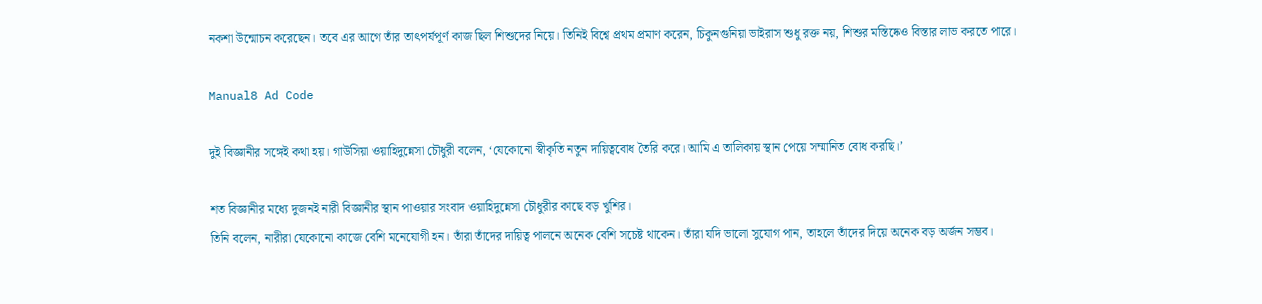নকশা উন্মোচন করেছেন। তবে এর আগে তাঁর তাৎপর্যপূর্ণ কাজ ছিল শিশুদের নিয়ে। তিনিই বিশ্বে প্রথম প্রমাণ করেন, চিকুনগুনিয়া ভাইরাস শুধু রক্ত নয়, শিশুর মস্তিষ্কেও বিস্তার লাভ করতে পারে।

Manual8 Ad Code

দুই বিজ্ঞানীর সঙ্গেই কথা হয়। গাউসিয়া ওয়াহিদুন্নেসা চৌধুরী বলেন, ‘যেকোনো স্বীকৃতি নতুন দায়িত্ববোধ তৈরি করে। আমি এ তালিকায় স্থান পেয়ে সম্মানিত বোধ করছি।’

শত বিজ্ঞানীর মধ্যে দুজনই নারী বিজ্ঞানীর স্থান পাওয়ার সংবাদ ওয়াহিদুন্নেসা চৌধুরীর কাছে বড় খুশির।
তিনি বলেন, নারীরা যেকোনো কাজে বেশি মনেযোগী হন। তাঁরা তাঁদের দায়িত্ব পালনে অনেক বেশি সচেষ্ট থাকেন। তাঁরা যদি ভালো সুযোগ পান, তাহলে তাঁদের দিয়ে অনেক বড় অর্জন সম্ভব।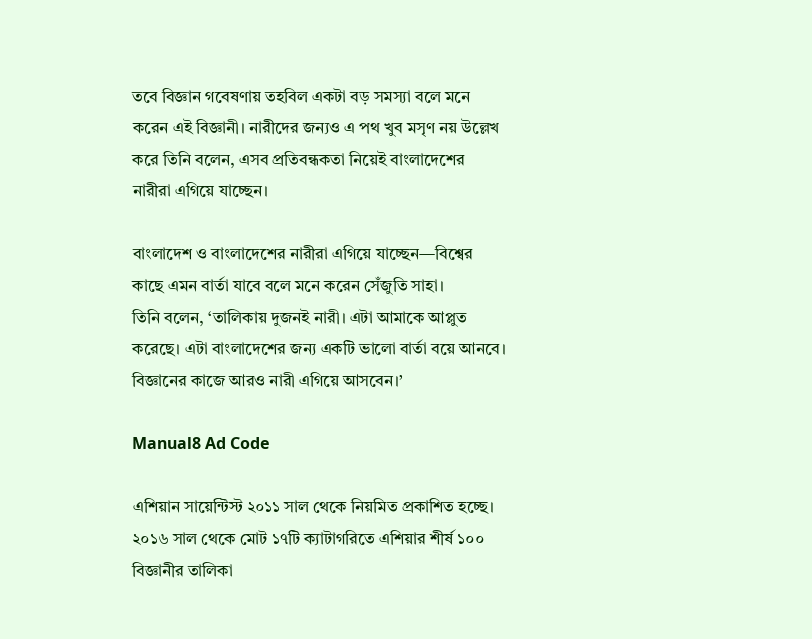তবে বিজ্ঞান গবেষণায় তহবিল একটা বড় সমস্যা বলে মনে করেন এই বিজ্ঞানী। নারীদের জন্যও এ পথ খুব মসৃণ নয় উল্লেখ করে তিনি বলেন, এসব প্রতিবন্ধকতা নিয়েই বাংলাদেশের নারীরা এগিয়ে যাচ্ছেন।

বাংলাদেশ ও বাংলাদেশের নারীরা এগিয়ে যাচ্ছেন—বিশ্বের কাছে এমন বার্তা যাবে বলে মনে করেন সেঁজুতি সাহা।
তিনি বলেন, ‘তালিকায় দুজনই নারী। এটা আমাকে আপ্লুত করেছে। এটা বাংলাদেশের জন্য একটি ভালো বার্তা বয়ে আনবে। বিজ্ঞানের কাজে আরও নারী এগিয়ে আসবেন।’

Manual8 Ad Code

এশিয়ান সায়েন্টিস্ট ২০১১ সাল থেকে নিয়মিত প্রকাশিত হচ্ছে। ২০১৬ সাল থেকে মোট ১৭টি ক্যাটাগরিতে এশিয়ার শীর্ষ ১০০ বিজ্ঞানীর তালিকা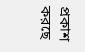প্রকাশ করছে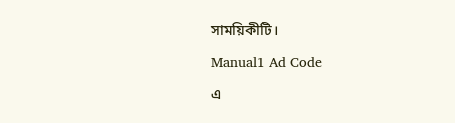সাময়িকীটি।

Manual1 Ad Code

এ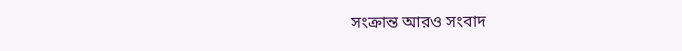সংক্রান্ত আরও সংবাদ